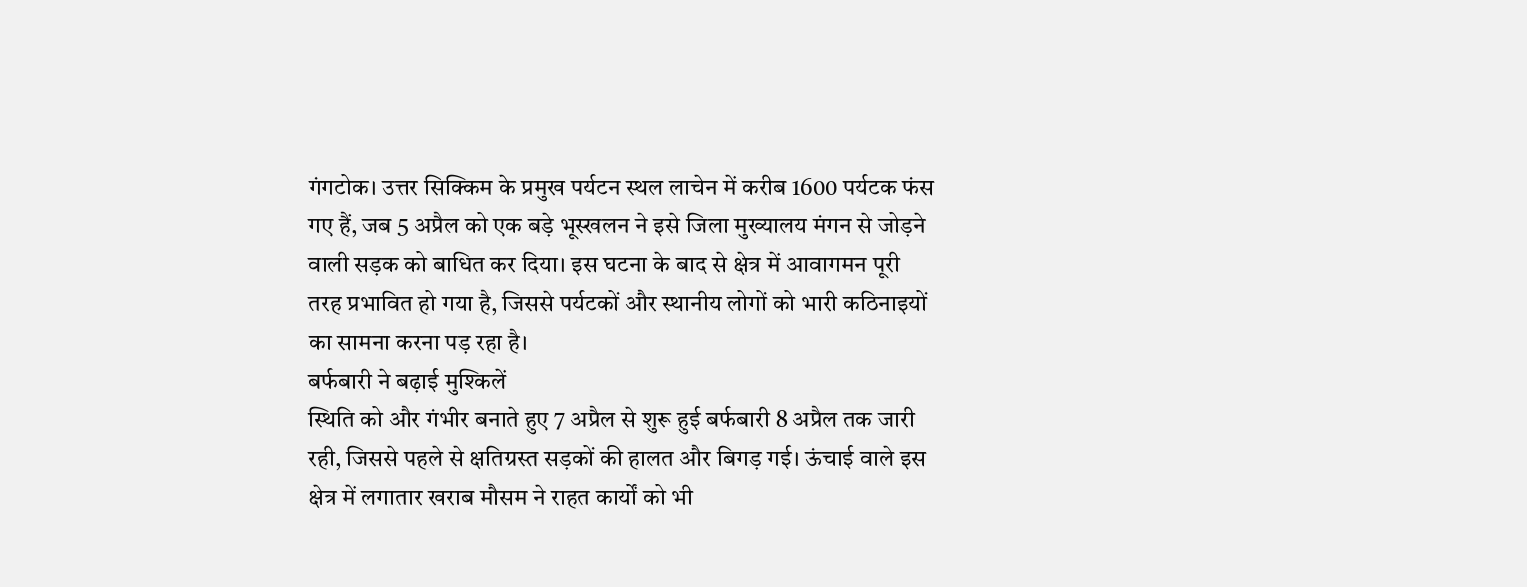गंगटोक। उत्तर सिक्किम के प्रमुख पर्यटन स्थल लाचेन में करीब 1600 पर्यटक फंस गए हैं, जब 5 अप्रैल को एक बड़े भूस्खलन ने इसे जिला मुख्यालय मंगन से जोड़ने वाली सड़क को बाधित कर दिया। इस घटना के बाद से क्षेत्र में आवागमन पूरी तरह प्रभावित हो गया है, जिससे पर्यटकों और स्थानीय लोगों को भारी कठिनाइयों का सामना करना पड़ रहा है।
बर्फबारी ने बढ़ाई मुश्किलें
स्थिति को और गंभीर बनाते हुए 7 अप्रैल से शुरू हुई बर्फबारी 8 अप्रैल तक जारी रही, जिससे पहले से क्षतिग्रस्त सड़कों की हालत और बिगड़ गई। ऊंचाई वाले इस क्षेत्र में लगातार खराब मौसम ने राहत कार्यों को भी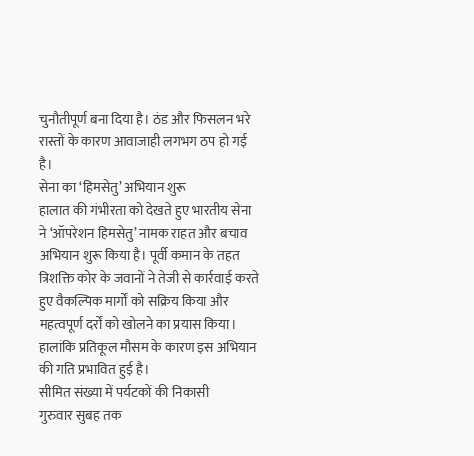चुनौतीपूर्ण बना दिया है। ठंड और फिसलन भरे रास्तों के कारण आवाजाही लगभग ठप हो गई है।
सेना का ‘हिमसेतु’ अभियान शुरू
हालात की गंभीरता को देखते हुए भारतीय सेना ने ‘ऑपरेशन हिमसेतु’ नामक राहत और बचाव अभियान शुरू किया है। पूर्वी कमान के तहत त्रिशक्ति कोर के जवानों ने तेजी से कार्रवाई करते हुए वैकल्पिक मार्गों को सक्रिय किया और महत्वपूर्ण दर्रों को खोलने का प्रयास किया। हालांकि प्रतिकूल मौसम के कारण इस अभियान की गति प्रभावित हुई है।
सीमित संख्या में पर्यटकों की निकासी
गुरुवार सुबह तक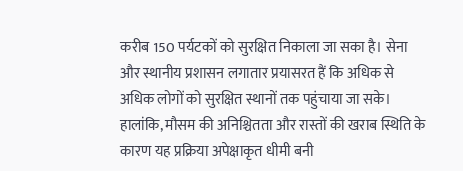करीब 150 पर्यटकों को सुरक्षित निकाला जा सका है। सेना और स्थानीय प्रशासन लगातार प्रयासरत हैं कि अधिक से अधिक लोगों को सुरक्षित स्थानों तक पहुंचाया जा सके। हालांकि, मौसम की अनिश्चितता और रास्तों की खराब स्थिति के कारण यह प्रक्रिया अपेक्षाकृत धीमी बनी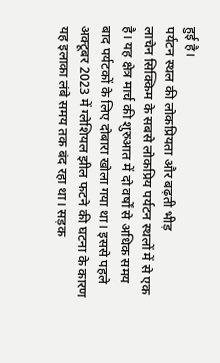हुई है।
पर्यटन स्थल की लोकप्रियता और बढ़ती भीड़
लाचेन सिक्किम के सबसे लोकप्रिय पर्यटन स्थलों में से एक है। यह क्षेत्र मार्च की शुरुआत में दो वर्षों से अधिक समय बाद पर्यटकों के लिए दोबारा खोला गया था। इससे पहले अक्टूबर 2023 में ग्लेशियल झील फटने की घटना के कारण यह इलाका लंबे समय तक बंद रहा था। सड़क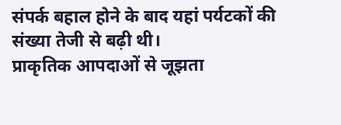संपर्क बहाल होने के बाद यहां पर्यटकों की संख्या तेजी से बढ़ी थी।
प्राकृतिक आपदाओं से जूझता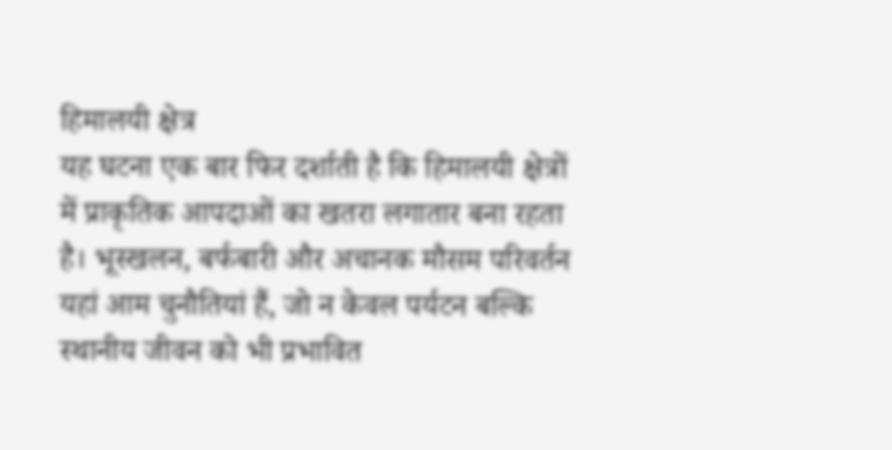हिमालयी क्षेत्र
यह घटना एक बार फिर दर्शाती है कि हिमालयी क्षेत्रों में प्राकृतिक आपदाओं का खतरा लगातार बना रहता है। भूस्खलन, बर्फबारी और अचानक मौसम परिवर्तन यहां आम चुनौतियां हैं, जो न केवल पर्यटन बल्कि स्थानीय जीवन को भी प्रभावित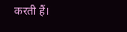करती हैं।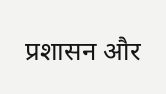प्रशासन और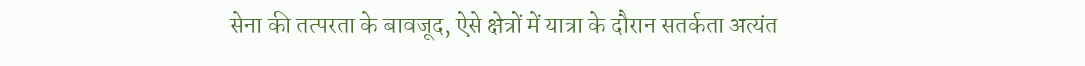सेना की तत्परता के बावजूद, ऐसे क्षेत्रों में यात्रा के दौरान सतर्कता अत्यंत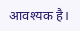आवश्यक है।